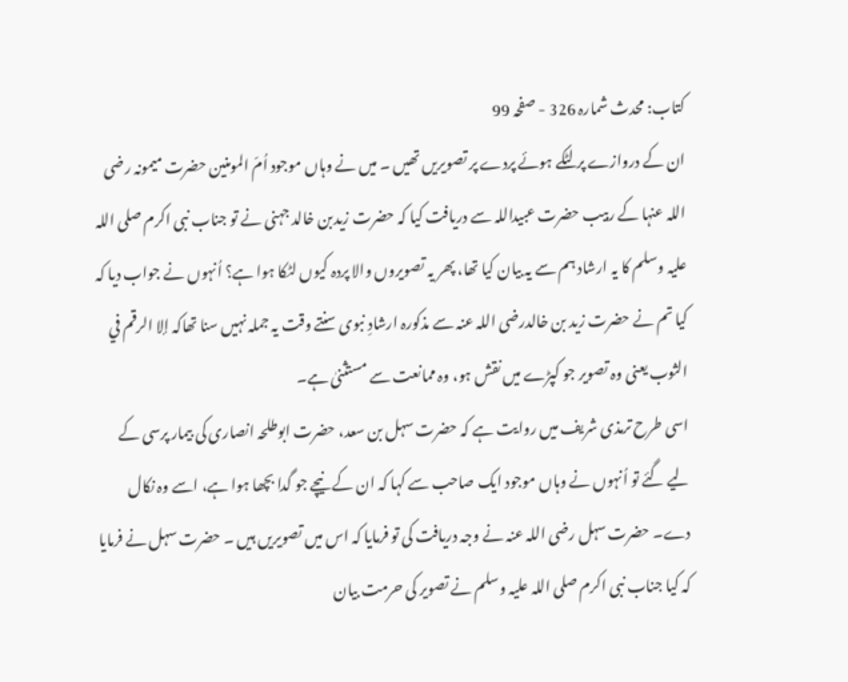کتاب: محدث شمارہ 326 - صفحہ 99
ان کے دروازے پرلٹکے ہوئے پردے پر تصویریں تھیں ۔ میں نے وہاں موجود اُمّ المومنین حضرت میمونہ رضی اللہ عنہا کے ربیب حضرت عبیداللہ سے دریافت کیا کہ حضرت زیدبن خالد جہنی نے تو جناب نبی اکرم صلی اللہ علیہ وسلم کا یہ ارشاد ہم سے یہ بیان کیا تھا، پھر یہ تصویروں والا پردہ کیوں لٹکا ہوا ہے؟ اُنہوں نے جواب دیا کہ کیا تم نے حضرت زید بن خالدرضی اللہ عنہ سے مذکورہ ارشادِ نبوی سنتے وقت یہ جملہ نہیں سنا تھاکہ إلا الرقم في الثوب یعنی وہ تصویر جو کپڑے میں نقش ہو، وہ ممانعت سے مستثنیٰ ہے۔
اسی طرح ترمذی شریف میں روایت ہے کہ حضرت سہل بن سعد، حضرت ابوطلحہ انصاری کی بیمار پرسی کے لیے گئے تو اُنہوں نے وہاں موجود ایک صاحب سے کہا کہ ان کے نیچے جو گدا بچھا ہوا ہے، اسے وہ نکال دے۔ حضرت سہل رضی اللہ عنہ نے وجہ دریافت کی تو فرمایا کہ اس میں تصویریں ہیں ۔ حضرت سہل نے فرمایا کہ کیا جناب نبی اکرم صلی اللہ علیہ وسلم نے تصویر کی حرمت بیان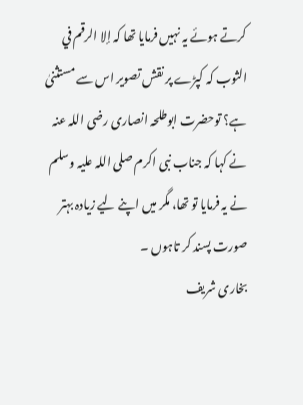کرتے ہوئے یہ نہیں فرمایا تھا کہ إلا الرقم في الثوب کہ کپڑے پر نقش تصویر اس سے مستثنیٰ ہے؟ توحضرت ابوطلحہ انصاری رضی اللہ عنہ نے کہا کہ جناب نبی اکرم صلی اللہ علیہ وسلم نے یہ فرمایا تو تھا، مگر میں اپنے لیے زیادہ بہتر صورت پسند کر تاہوں ۔
بخاری شریف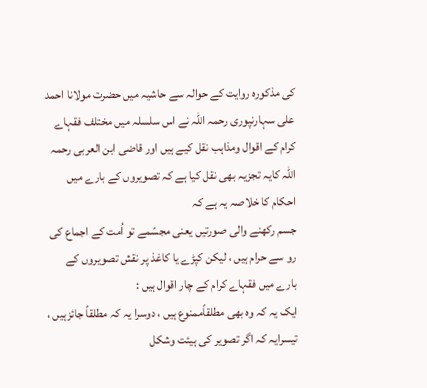کی مذکورہ روایت کے حوالہ سے حاشیہ میں حضرت مولانا احمد علی سہارنپوری رحمہ اللہ نے اس سلسلہ میں مختلف فقہاے کرام کے اقوال ومذاہب نقل کیے ہیں اور قاضی ابن العربی رحمہ اللہ کایہ تجزیہ بھی نقل کیا ہے کہ تصویروں کے بارے میں احکام کا خلاصہ یہ ہے کہ
جسم رکھنے والی صورتیں یعنی مجسّمے تو اُمت کے اجماع کی رو سے حرام ہیں ، لیکن کپڑے یا کاغذ پر نقش تصویروں کے بارے میں فقہاے کرام کے چار اقوال ہیں :
ایک یہ کہ وہ بھی مطلقاًممنوع ہیں ، دوسرا یہ کہ مطلقاً جائزہیں ، تیسرایہ کہ اگر تصویر کی ہیئت وشکل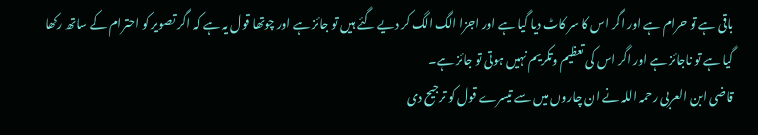باقی ہے تو حرام ہے اور اگر اس کا سر کاٹ دیا گیا ہے اور اجزا الگ الگ کر دیے گئے ہیں تو جائز ہے اور چوتھا قول یہ ہے کہ اگر تصویر کو احترام کے ساتھ رکھا گیا ہے تو ناجائز ہے اور اگر اس کی تعظیم وتکریم نہیں ہوتی تو جائز ہے۔
قاضی ابن العربی رحمہ اللہ نے ان چاروں میں سے تیسرے قول کو ترجیح دی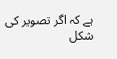ہے کہ اگر تصویر کی شکل